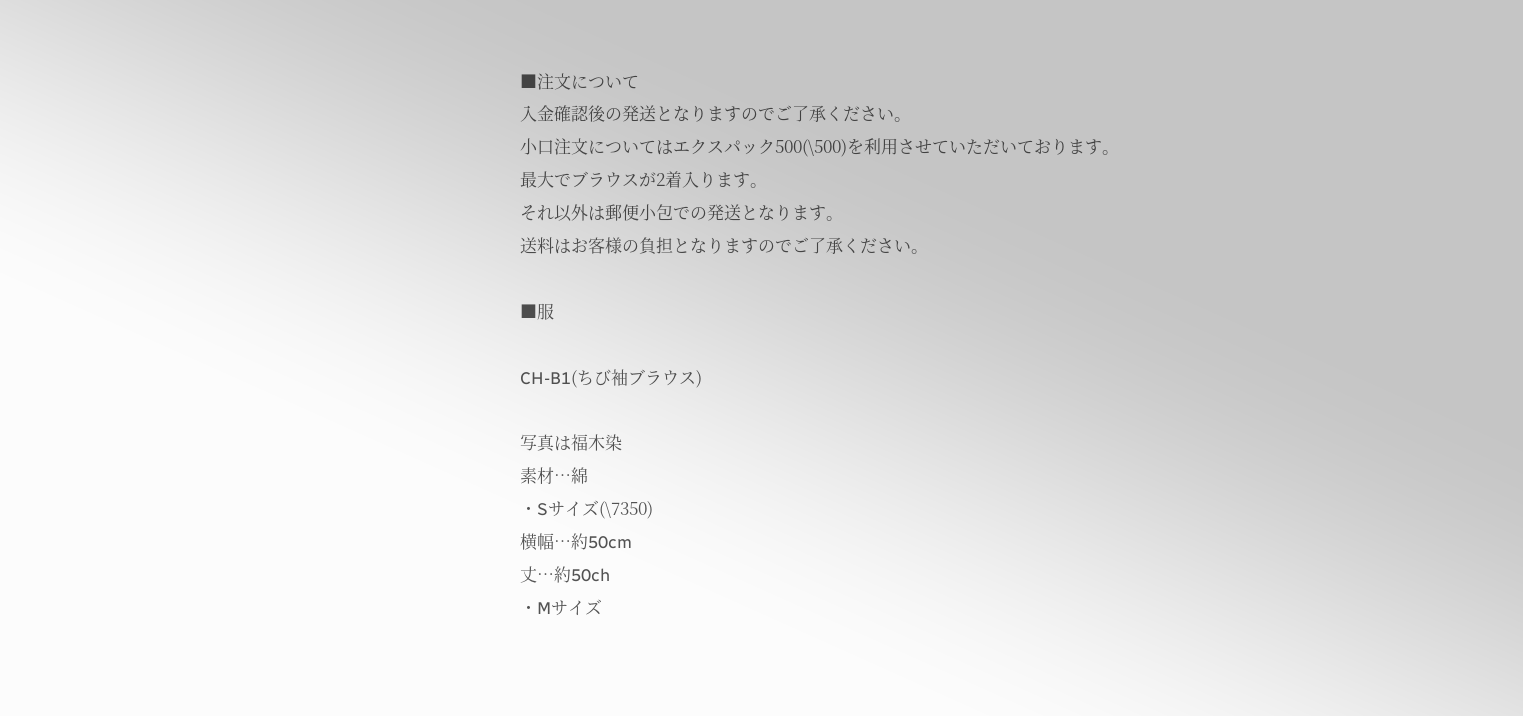■注文について
入金確認後の発送となりますのでご了承ください。
小口注文についてはエクスパック500(\500)を利用させていただいております。
最大でブラウスが2着入ります。
それ以外は郵便小包での発送となります。
送料はお客様の負担となりますのでご了承ください。

■服

CH-B1(ちび袖ブラウス)

写真は福木染
素材…綿
・Sサイズ(\7350)
横幅…約50cm
丈…約50ch
・Mサイズ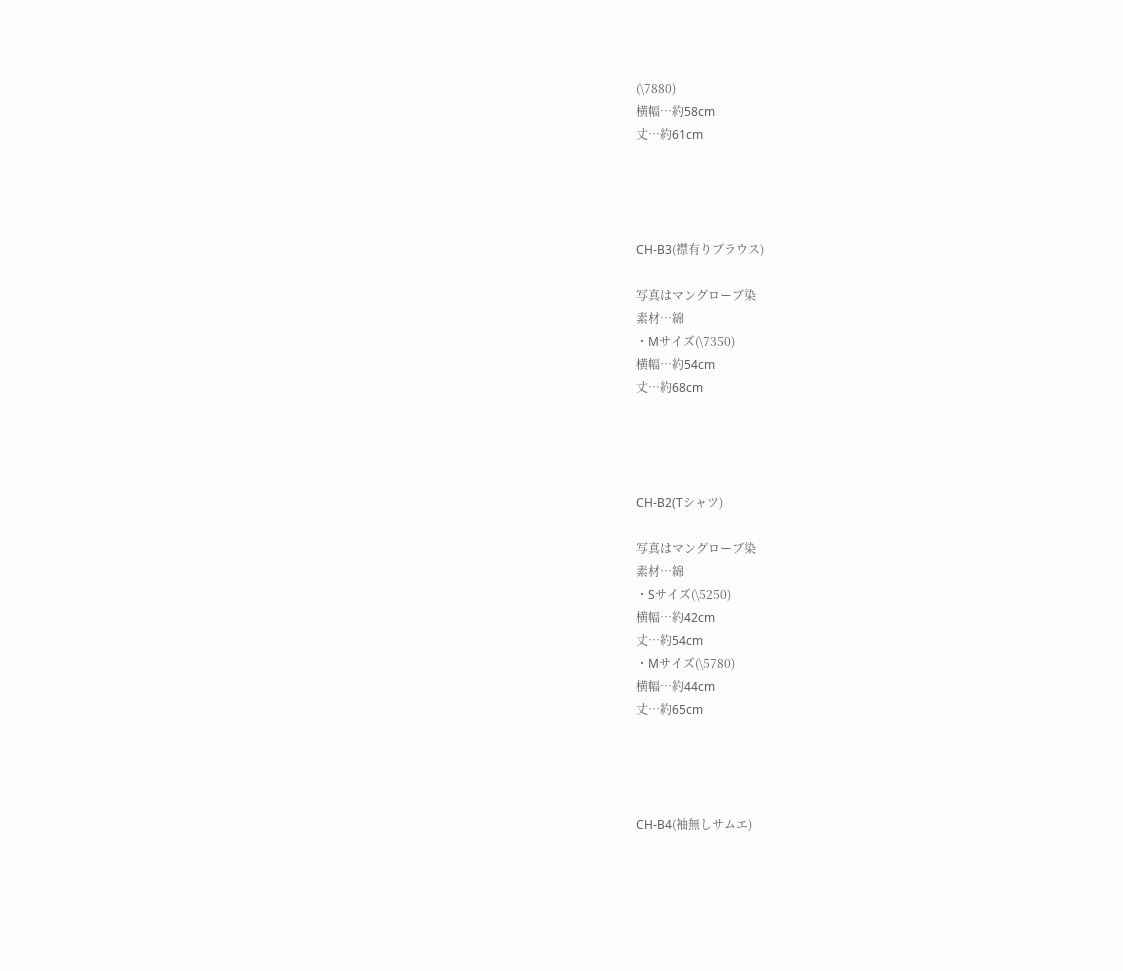(\7880)
横幅…約58cm
丈…約61cm




CH-B3(襟有りブラウス)

写真はマングローブ染
素材…綿
・Mサイズ(\7350)
横幅…約54cm
丈…約68cm




CH-B2(Tシャツ)

写真はマングローブ染
素材…綿
・Sサイズ(\5250)
横幅…約42cm
丈…約54cm
・Mサイズ(\5780)
横幅…約44cm
丈…約65cm




CH-B4(袖無しサムエ)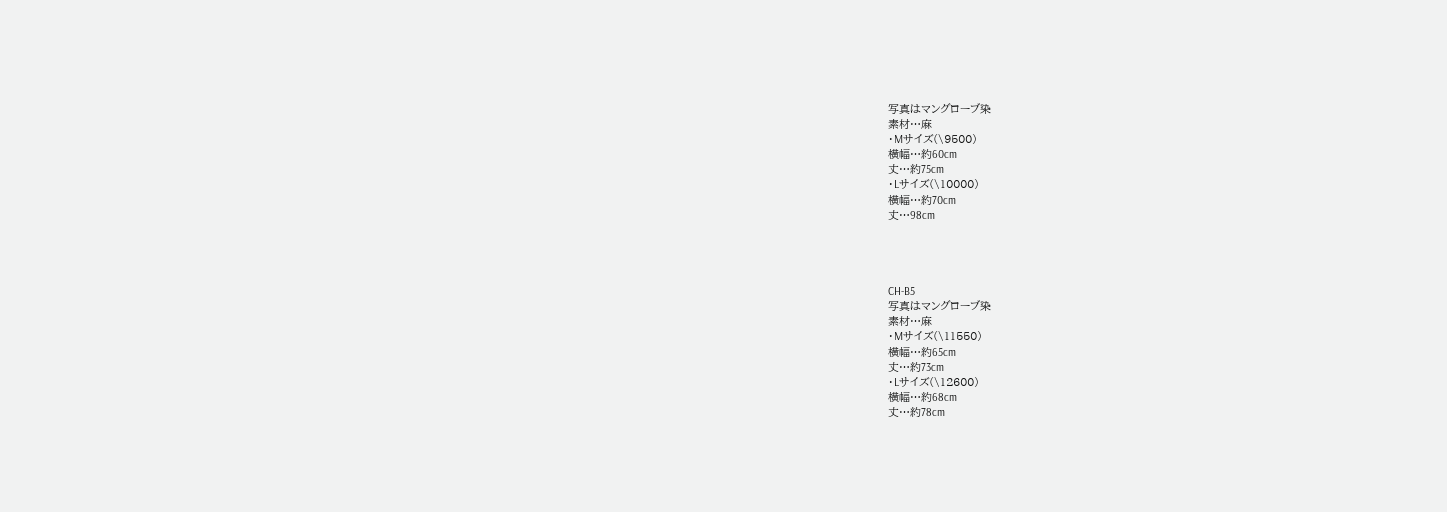写真はマングローブ染
素材…麻
・Mサイズ(\9500)
横幅…約60cm
丈…約75cm
・Lサイズ(\10000)
横幅…約70cm
丈…98cm




CH-B5
写真はマングローブ染
素材…麻
・Mサイズ(\11550)
横幅…約65cm
丈…約73cm
・Lサイズ(\12600)
横幅…約68cm
丈…約78cm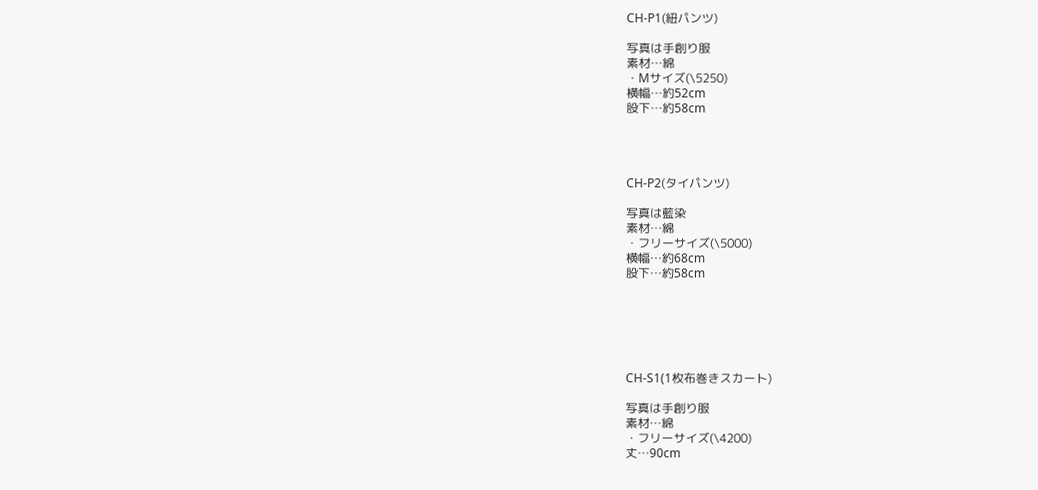CH-P1(紐パンツ)

写真は手創り服
素材…綿
・Mサイズ(\5250)
横幅…約52cm
股下…約58cm




CH-P2(タイパンツ)

写真は藍染
素材…綿
・フリーサイズ(\5000)
横幅…約68cm
股下…約58cm






CH-S1(1枚布巻きスカート)

写真は手創り服
素材…綿
・フリーサイズ(\4200)
丈…90cm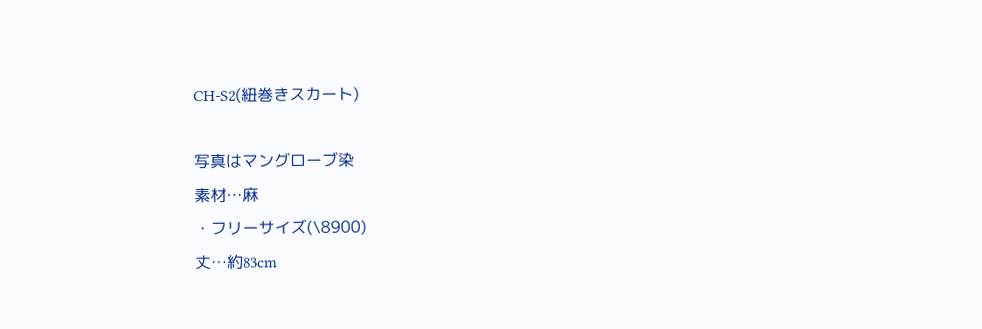CH-S2(紐巻きスカート)

写真はマングローブ染
素材…麻
・フリーサイズ(\8900)
丈…約83cm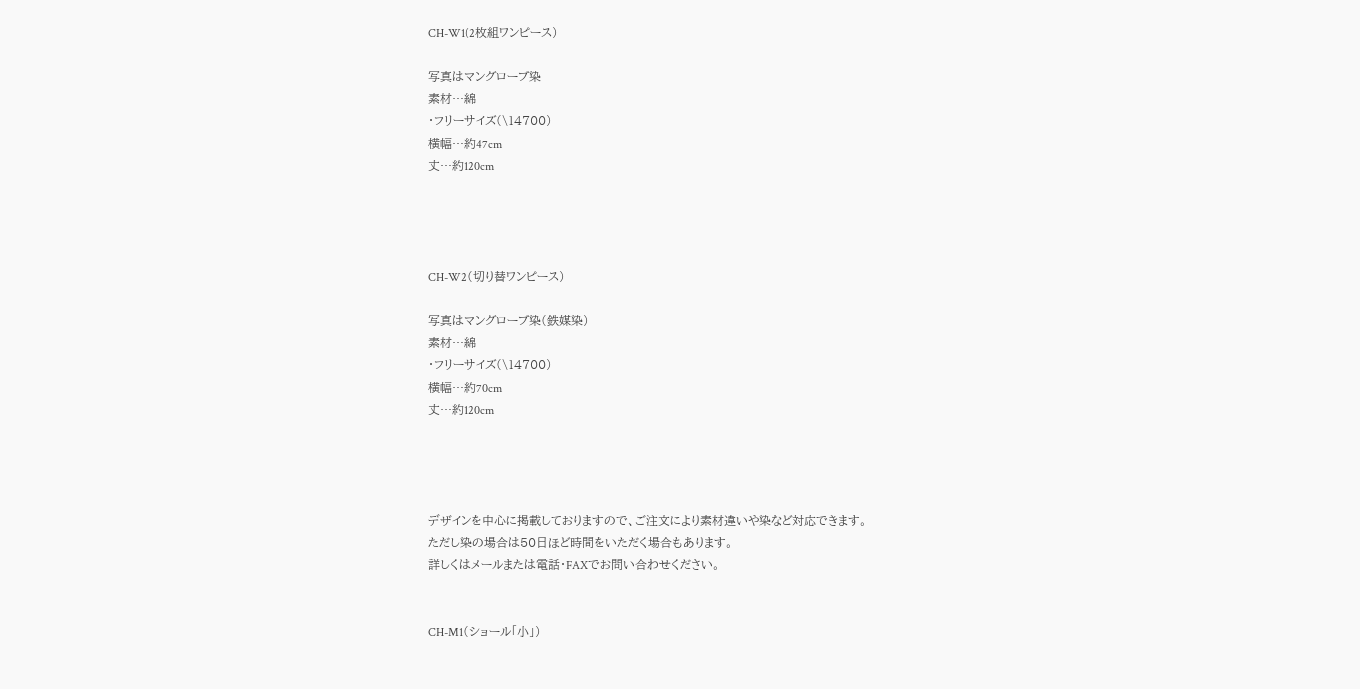CH-W1(2枚組ワンピース)

写真はマングローブ染
素材…綿
・フリーサイズ(\14700)
横幅…約47cm
丈…約120cm




CH-W2(切り替ワンピース)

写真はマングローブ染(鉄媒染)
素材…綿
・フリーサイズ(\14700)
横幅…約70cm
丈…約120cm




デザインを中心に掲載しておりますので、ご注文により素材違いや染など対応できます。
ただし染の場合は50日ほど時間をいただく場合もあります。
詳しくはメールまたは電話・FAXでお問い合わせください。


CH-M1(ショール「小」)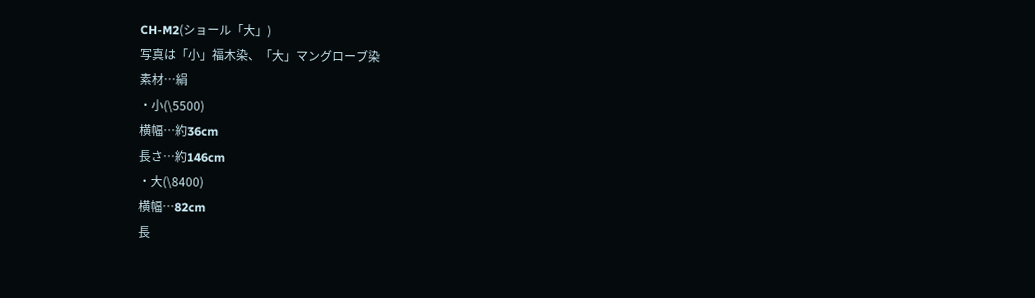CH-M2(ショール「大」)
写真は「小」福木染、「大」マングローブ染
素材…絹
・小(\5500)
横幅…約36cm
長さ…約146cm
・大(\8400)
横幅…82cm
長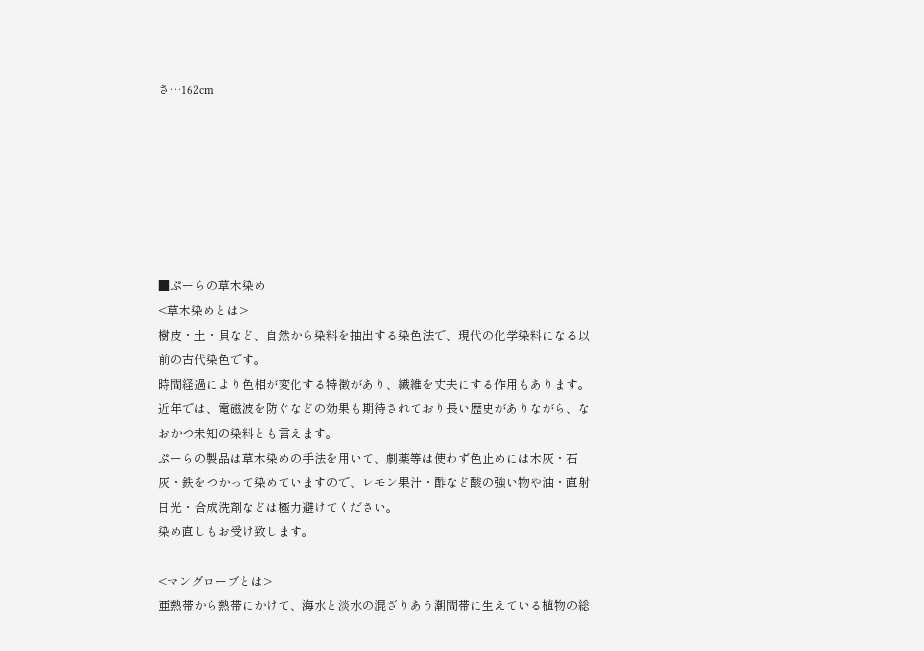さ…162cm







■ぷーらの草木染め
<草木染めとは>
樹皮・土・貝など、自然から染料を抽出する染色法で、現代の化学染料になる以前の古代染色です。
時間経過により色相が変化する特徴があり、繊維を丈夫にする作用もあります。
近年では、電磁波を防ぐなどの効果も期待されており長い歴史がありながら、なおかつ未知の染料とも言えます。
ぷーらの製品は草木染めの手法を用いて、劇薬等は使わず色止めには木灰・石灰・鉄をつかって染めていますので、レモン果汁・酢など酸の強い物や油・直射日光・合成洗剤などは極力避けてください。
染め直しもお受け致します。

<マングローブとは>
亜熱帯から熱帯にかけて、海水と淡水の混ざりあう潮間帯に生えている植物の総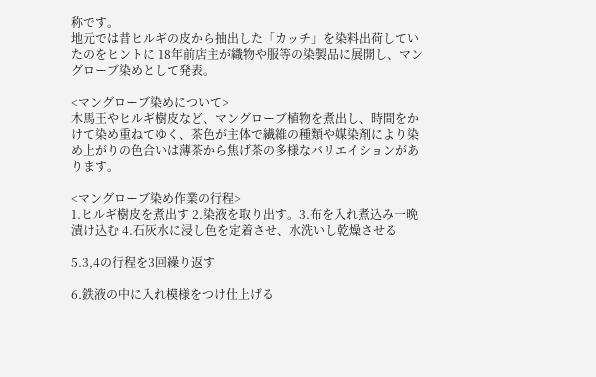称です。
地元では昔ヒルギの皮から抽出した「カッチ」を染料出荷していたのをヒントに 18年前店主が織物や服等の染製品に展開し、マングローブ染めとして発表。

<マングローブ染めについて>
木馬王やヒルギ樹皮など、マングローブ植物を煮出し、時間をかけて染め重ねてゆく、茶色が主体で繊維の種類や媒染剤により染め上がりの色合いは薄茶から焦げ茶の多様なバリエイションがあります。

<マングローブ染め作業の行程>
1.ヒルギ樹皮を煮出す 2.染液を取り出す。3.布を入れ煮込み一晩漬け込む 4.石灰水に浸し色を定着させ、水洗いし乾燥させる

5.3,4の行程を3回繰り返す

6.鉄液の中に入れ模様をつけ仕上げる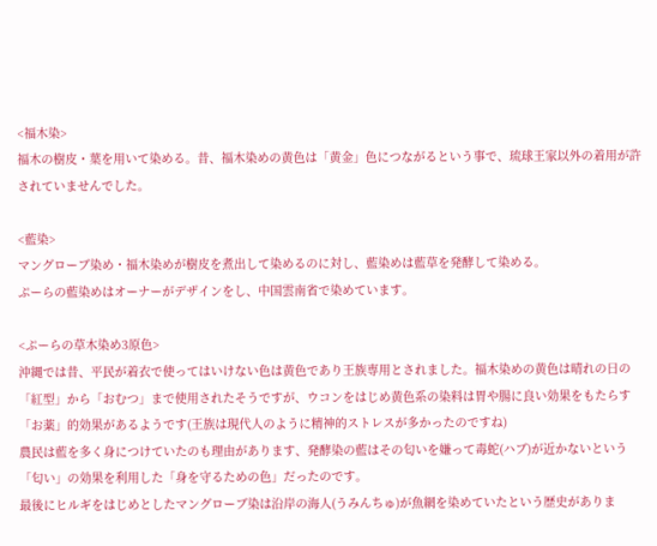<福木染>
福木の樹皮・葉を用いて染める。昔、福木染めの黄色は「黄金」色につながるという事で、琉球王家以外の着用が許されていませんでした。

<藍染>
マングローブ染め・福木染めが樹皮を煮出して染めるのに対し、藍染めは藍草を発酵して染める。
ぷーらの藍染めはオーナーがデザインをし、中国雲南省で染めています。

<ぷーらの草木染め3原色>
沖縄では昔、平民が着衣で使ってはいけない色は黄色であり王族専用とされました。福木染めの黄色は晴れの日の「紅型」から「おむつ」まで使用されたそうですが、ウコンをはじめ黄色系の染料は胃や腸に良い効果をもたらす「お薬」的効果があるようです(王族は現代人のように精神的ストレスが多かったのですね)
農民は藍を多く身につけていたのも理由があります、発酵染の藍はその匂いを嫌って毒蛇(ハブ)が近かないという「匂い」の効果を利用した「身を守るための色」だったのです。
最後にヒルギをはじめとしたマングローブ染は沿岸の海人(うみんちゅ)が魚網を染めていたという歴史がありま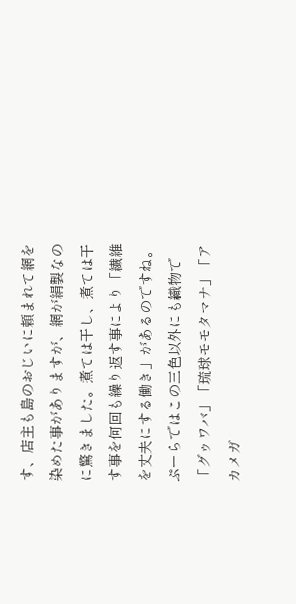す、店主も島のおじいに頼まれて網を染めた事がありますが、網が絹製なのに驚きました。煮ては干し、煮ては干す事を何回も繰り返す事により「繊維を丈夫にする働き」があるのですね。
ぷーらではこの三色以外にも織物で「グゥワバ」「琉球モモタマナ」「アカメガ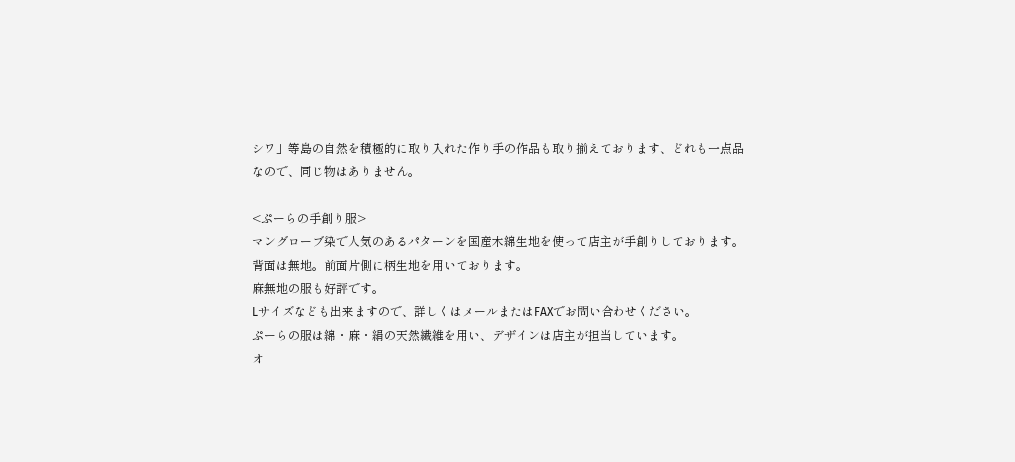シワ」等島の自然を積極的に取り入れた作り手の作品も取り揃えております、どれも一点品なので、同じ物はありません。

<ぷーらの手創り服>
マングローブ染で人気のあるパターンを国産木綿生地を使って店主が手創りしております。
背面は無地。前面片側に柄生地を用いております。
麻無地の服も好評です。
Lサイズなども出来ますので、詳しくはメールまたはFAXでお問い合わせください。
ぷーらの服は綿・麻・絹の天然繊維を用い、デザインは店主が担当しています。
オ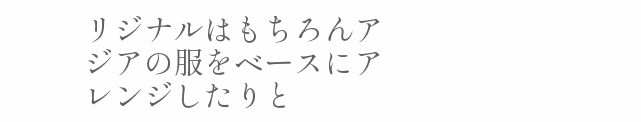リジナルはもちろんアジアの服をベースにアレンジしたりと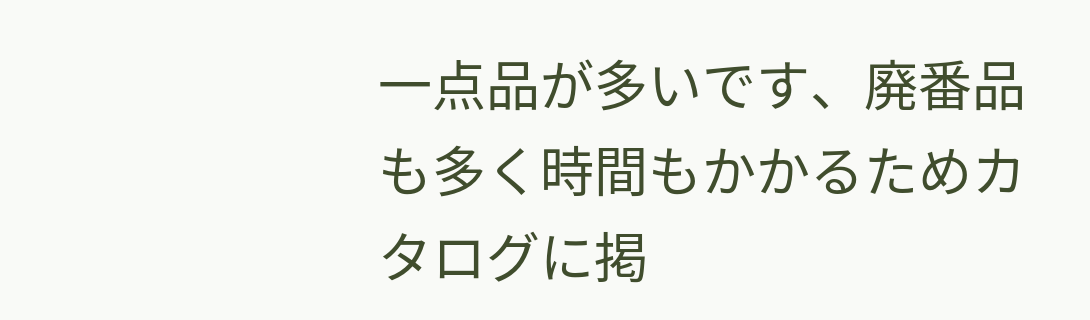一点品が多いです、廃番品も多く時間もかかるためカタログに掲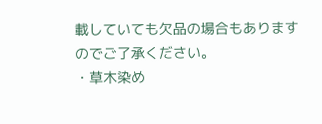載していても欠品の場合もありますのでご了承ください。
・草木染め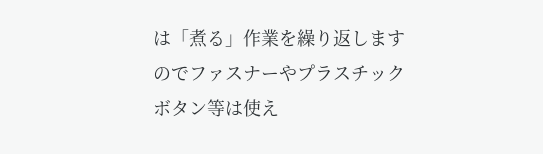は「煮る」作業を繰り返しますのでファスナーやプラスチックボタン等は使え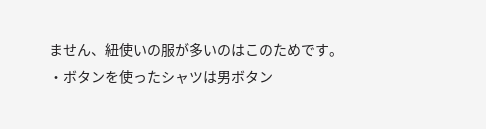ません、紐使いの服が多いのはこのためです。
・ボタンを使ったシャツは男ボタン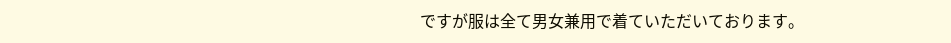ですが服は全て男女兼用で着ていただいております。